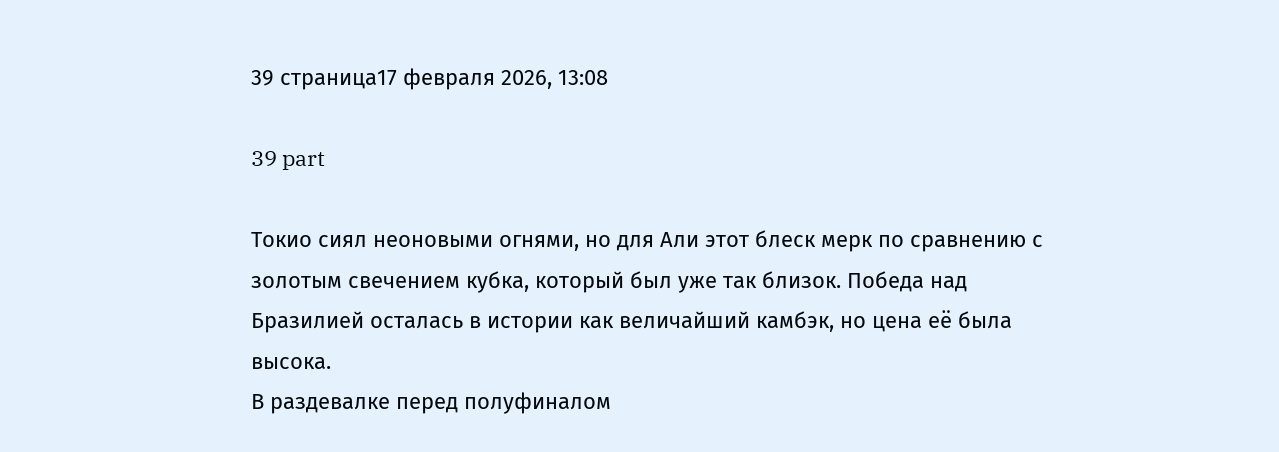39 страница17 февраля 2026, 13:08

39 part

Токио сиял неоновыми огнями, но для Али этот блеск мерк по сравнению с золотым свечением кубка, который был уже так близок. Победа над Бразилией осталась в истории как величайший камбэк, но цена её была высока.
В раздевалке перед полуфиналом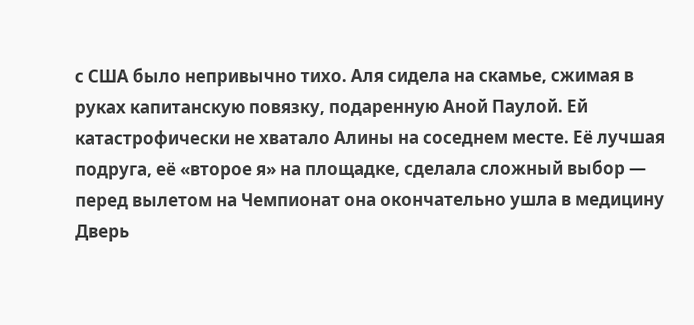с США было непривычно тихо. Аля сидела на скамье, сжимая в руках капитанскую повязку, подаренную Аной Паулой. Ей катастрофически не хватало Алины на соседнем месте. Её лучшая подруга, её «второе я» на площадке, сделала сложный выбор — перед вылетом на Чемпионат она окончательно ушла в медицину
Дверь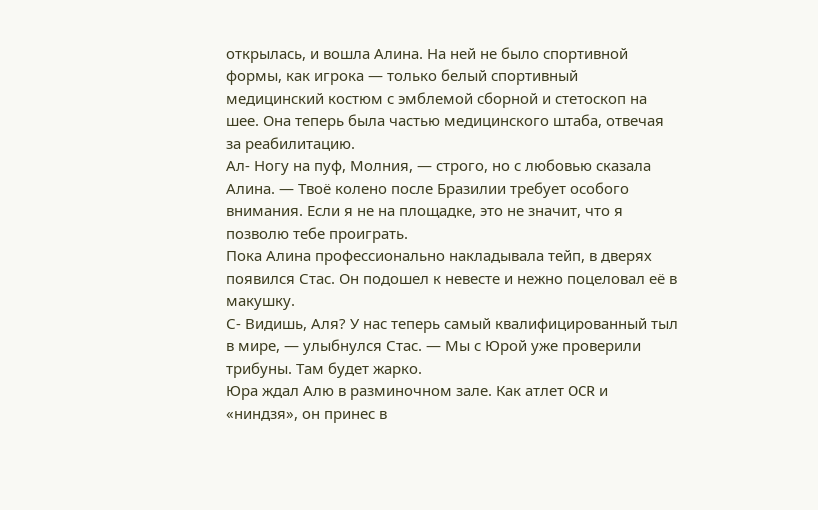открылась, и вошла Алина. На ней не было спортивной формы, как игрока — только белый спортивный медицинский костюм с эмблемой сборной и стетоскоп на шее. Она теперь была частью медицинского штаба, отвечая за реабилитацию.
Ал- Ногу на пуф, Молния, — строго, но с любовью сказала Алина. — Твоё колено после Бразилии требует особого внимания. Если я не на площадке, это не значит, что я позволю тебе проиграть.
Пока Алина профессионально накладывала тейп, в дверях появился Стас. Он подошел к невесте и нежно поцеловал её в макушку.
С- Видишь, Аля? У нас теперь самый квалифицированный тыл в мире, — улыбнулся Стас. — Мы с Юрой уже проверили трибуны. Там будет жарко.
Юра ждал Алю в разминочном зале. Как атлет OCR и «ниндзя», он принес в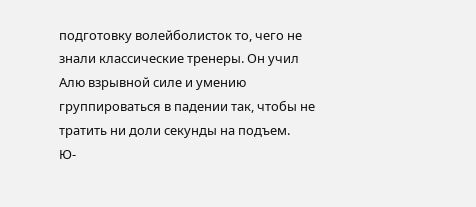подготовку волейболисток то, чего не знали классические тренеры. Он учил Алю взрывной силе и умению группироваться в падении так, чтобы не тратить ни доли секунды на подъем.
Ю-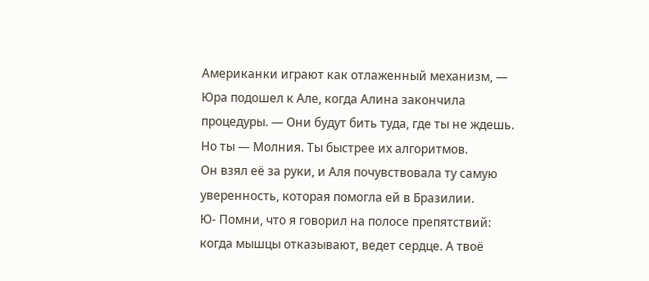Американки играют как отлаженный механизм, — Юра подошел к Але, когда Алина закончила процедуры. — Они будут бить туда, где ты не ждешь. Но ты — Молния. Ты быстрее их алгоритмов.
Он взял её за руки, и Аля почувствовала ту самую уверенность, которая помогла ей в Бразилии.
Ю- Помни, что я говорил на полосе препятствий: когда мышцы отказывают, ведет сердце. А твоё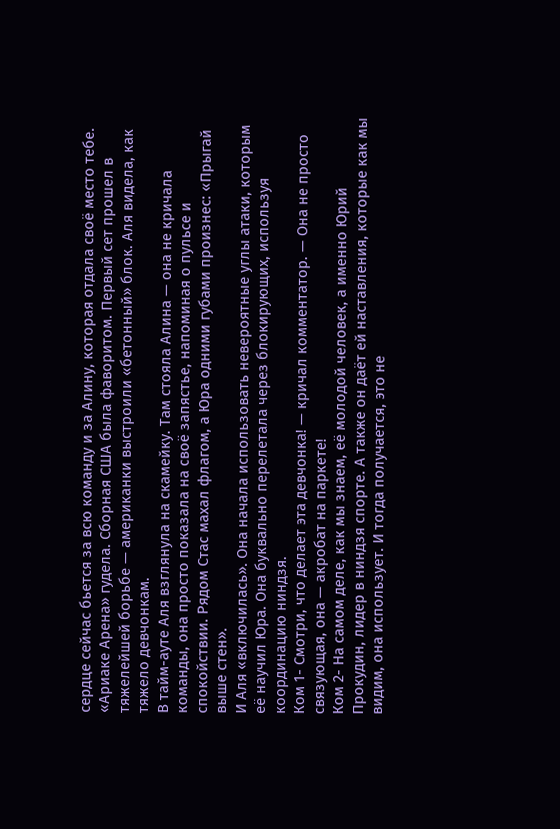сердце сейчас бьется за всю команду и за Алину, которая отдала своё место тебе.
«Ариаке Арена» гудела. Сборная США была фаворитом. Первый сет прошел в тяжелейшей борьбе — американки выстроили «бетонный» блок. Аля видела, как тяжело девчонкам.
В тайм-ауте Аля взглянула на скамейку. Там стояла Алина — она не кричала команды, она просто показала на своё запястье, напоминая о пульсе и спокойствии. Рядом Стас махал флагом, а Юра одними губами произнес: «Прыгай выше стен».
И Аля «включилась». Она начала использовать невероятные углы атаки, которым её научил Юра. Она буквально перелетала через блокирующих, используя координацию ниндзя.
Ком 1- Смотри, что делает эта девчонка! — кричал комментатор. — Она не просто связующая, она — акробат на паркете!
Ком 2- На самом деле, как мы знаем, её молодой человек, а именно Юрий Прокудин, лидер в ниндзя спорте. А также он даёт ей наставления, которые как мы видим, она использует. И тогда получается, это не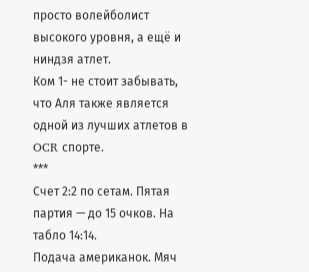просто волейболист высокого уровня, а ещё и ниндзя атлет.
Ком 1- не стоит забывать, что Аля также является одной из лучших атлетов в OCR спорте.
***
Счет 2:2 по сетам. Пятая партия — до 15 очков. На табло 14:14.
Подача американок. Мяч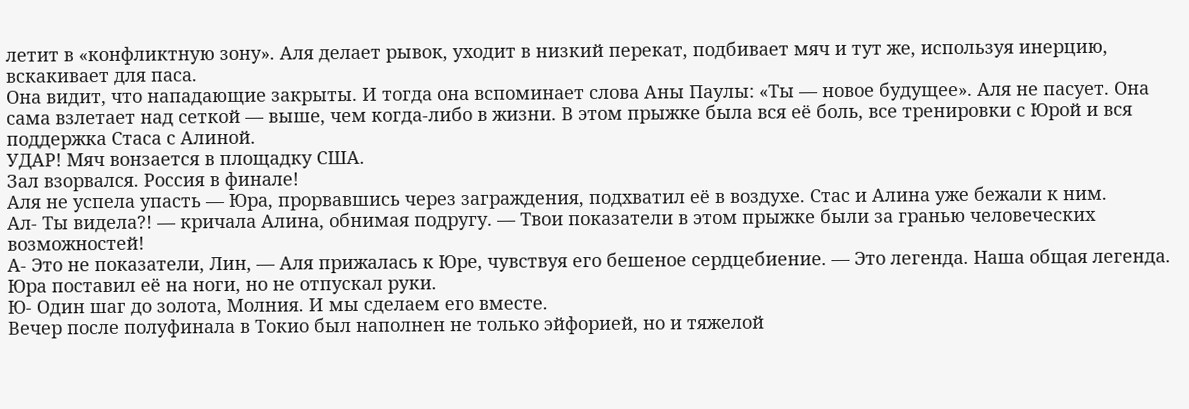летит в «конфликтную зону». Аля делает рывок, уходит в низкий перекат, подбивает мяч и тут же, используя инерцию, вскакивает для паса.
Она видит, что нападающие закрыты. И тогда она вспоминает слова Аны Паулы: «Ты — новое будущее». Аля не пасует. Она сама взлетает над сеткой — выше, чем когда-либо в жизни. В этом прыжке была вся её боль, все тренировки с Юрой и вся поддержка Стаса с Алиной.
УДАР! Мяч вонзается в площадку США.
Зал взорвался. Россия в финале!
Аля не успела упасть — Юра, прорвавшись через заграждения, подхватил её в воздухе. Стас и Алина уже бежали к ним.
Ал- Ты видела?! — кричала Алина, обнимая подругу. — Твои показатели в этом прыжке были за гранью человеческих возможностей!
А- Это не показатели, Лин, — Аля прижалась к Юре, чувствуя его бешеное сердцебиение. — Это легенда. Наша общая легенда.
Юра поставил её на ноги, но не отпускал руки.
Ю- Один шаг до золота, Молния. И мы сделаем его вместе.
Вечер после полуфинала в Токио был наполнен не только эйфорией, но и тяжелой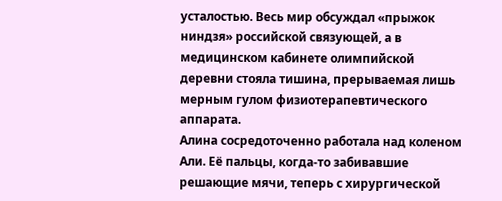усталостью. Весь мир обсуждал «прыжок ниндзя» российской связующей, а в медицинском кабинете олимпийской деревни стояла тишина, прерываемая лишь мерным гулом физиотерапевтического аппарата.
Алина сосредоточенно работала над коленом Али. Её пальцы, когда-то забивавшие решающие мячи, теперь с хирургической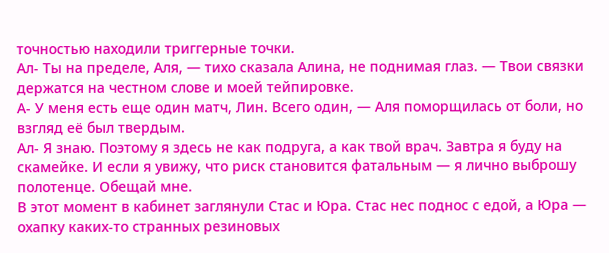точностью находили триггерные точки.
Ал- Ты на пределе, Аля, — тихо сказала Алина, не поднимая глаз. — Твои связки держатся на честном слове и моей тейпировке.
А- У меня есть еще один матч, Лин. Всего один, — Аля поморщилась от боли, но взгляд её был твердым.
Ал- Я знаю. Поэтому я здесь не как подруга, а как твой врач. Завтра я буду на скамейке. И если я увижу, что риск становится фатальным — я лично выброшу полотенце. Обещай мне.
В этот момент в кабинет заглянули Стас и Юра. Стас нес поднос с едой, а Юра — охапку каких-то странных резиновых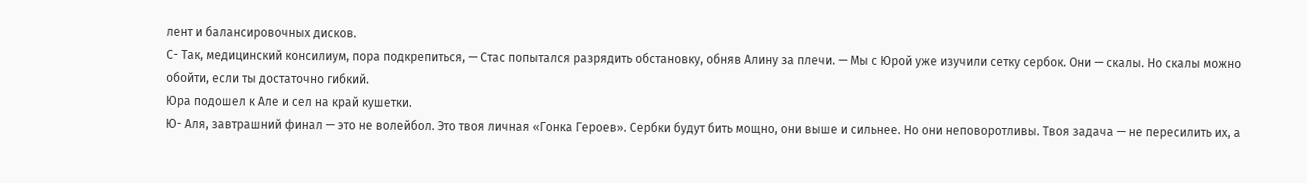лент и балансировочных дисков.
С- Так, медицинский консилиум, пора подкрепиться, — Стас попытался разрядить обстановку, обняв Алину за плечи. — Мы с Юрой уже изучили сетку сербок. Они — скалы. Но скалы можно обойти, если ты достаточно гибкий.
Юра подошел к Але и сел на край кушетки.
Ю- Аля, завтрашний финал — это не волейбол. Это твоя личная «Гонка Героев». Сербки будут бить мощно, они выше и сильнее. Но они неповоротливы. Твоя задача — не пересилить их, а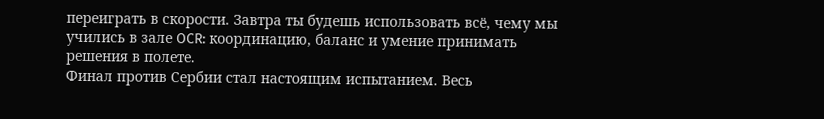переиграть в скорости. Завтра ты будешь использовать всё, чему мы учились в зале OCR: координацию, баланс и умение принимать решения в полете.
Финал против Сербии стал настоящим испытанием. Весь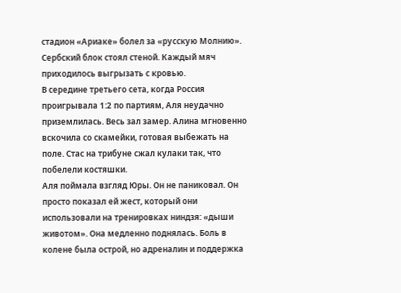стадион «Ариаке» болел за «русскую Молнию». Сербский блок стоял стеной. Каждый мяч приходилось выгрызать с кровью.
В середине третьего сета, когда Россия проигрывала 1:2 по партиям, Аля неудачно приземлилась. Весь зал замер. Алина мгновенно вскочила со скамейки, готовая выбежать на поле. Стас на трибуне сжал кулаки так, что побелели костяшки.
Аля поймала взгляд Юры. Он не паниковал. Он просто показал ей жест, который они использовали на тренировках ниндзя: «дыши животом». Она медленно поднялась. Боль в колене была острой, но адреналин и поддержка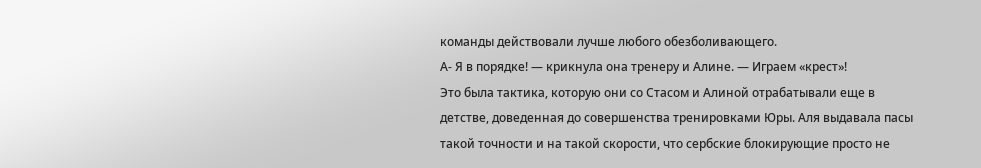команды действовали лучше любого обезболивающего.
А- Я в порядке! — крикнула она тренеру и Алине. — Играем «крест»!
Это была тактика, которую они со Стасом и Алиной отрабатывали еще в детстве, доведенная до совершенства тренировками Юры. Аля выдавала пасы такой точности и на такой скорости, что сербские блокирующие просто не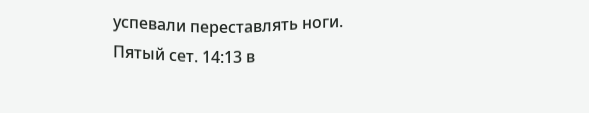успевали переставлять ноги.
Пятый сет. 14:13 в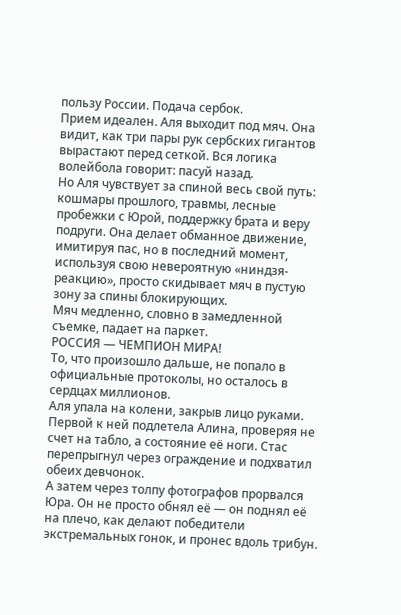пользу России. Подача сербок.
Прием идеален. Аля выходит под мяч. Она видит, как три пары рук сербских гигантов вырастают перед сеткой. Вся логика волейбола говорит: пасуй назад.
Но Аля чувствует за спиной весь свой путь: кошмары прошлого, травмы, лесные пробежки с Юрой, поддержку брата и веру подруги. Она делает обманное движение, имитируя пас, но в последний момент, используя свою невероятную «ниндзя-реакцию», просто скидывает мяч в пустую зону за спины блокирующих.
Мяч медленно, словно в замедленной съемке, падает на паркет.
РОССИЯ — ЧЕМПИОН МИРА!
То, что произошло дальше, не попало в официальные протоколы, но осталось в сердцах миллионов.
Аля упала на колени, закрыв лицо руками. Первой к ней подлетела Алина, проверяя не счет на табло, а состояние её ноги. Стас перепрыгнул через ограждение и подхватил обеих девчонок.
А затем через толпу фотографов прорвался Юра. Он не просто обнял её — он поднял её на плечо, как делают победители экстремальных гонок, и пронес вдоль трибун.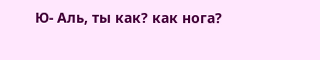Ю- Аль, ты как? как нога?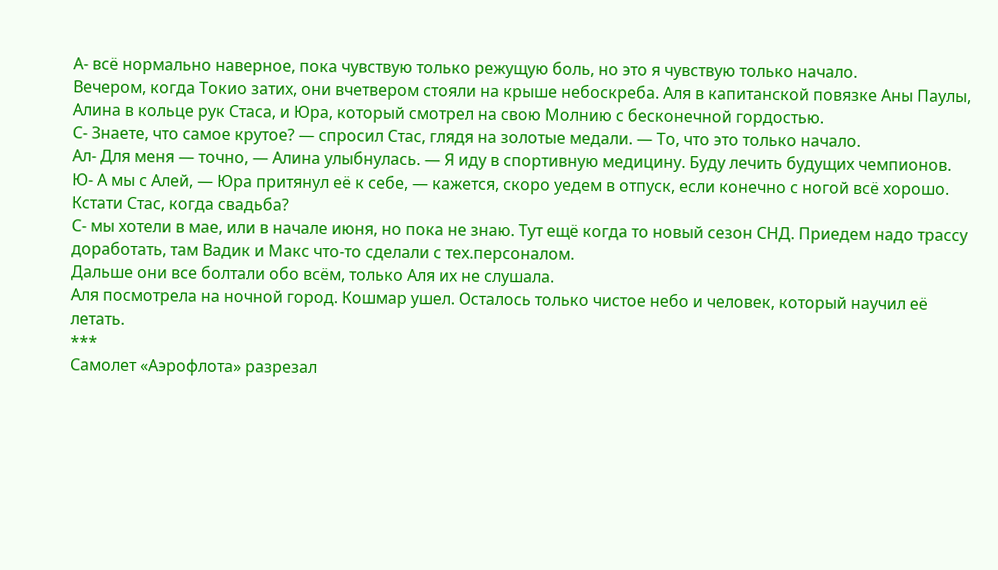А- всё нормально наверное, пока чувствую только режущую боль, но это я чувствую только начало.
Вечером, когда Токио затих, они вчетвером стояли на крыше небоскреба. Аля в капитанской повязке Аны Паулы, Алина в кольце рук Стаса, и Юра, который смотрел на свою Молнию с бесконечной гордостью.
С- Знаете, что самое крутое? — спросил Стас, глядя на золотые медали. — То, что это только начало.
Ал- Для меня — точно, — Алина улыбнулась. — Я иду в спортивную медицину. Буду лечить будущих чемпионов.
Ю- А мы с Алей, — Юра притянул её к себе, — кажется, скоро уедем в отпуск, если конечно с ногой всё хорошо. Кстати Стас, когда свадьба?
С- мы хотели в мае, или в начале июня, но пока не знаю. Тут ещё когда то новый сезон СНД. Приедем надо трассу доработать, там Вадик и Макс что-то сделали с тех.персоналом.
Дальше они все болтали обо всём, только Аля их не слушала.
Аля посмотрела на ночной город. Кошмар ушел. Осталось только чистое небо и человек, который научил её летать.
***
Самолет «Аэрофлота» разрезал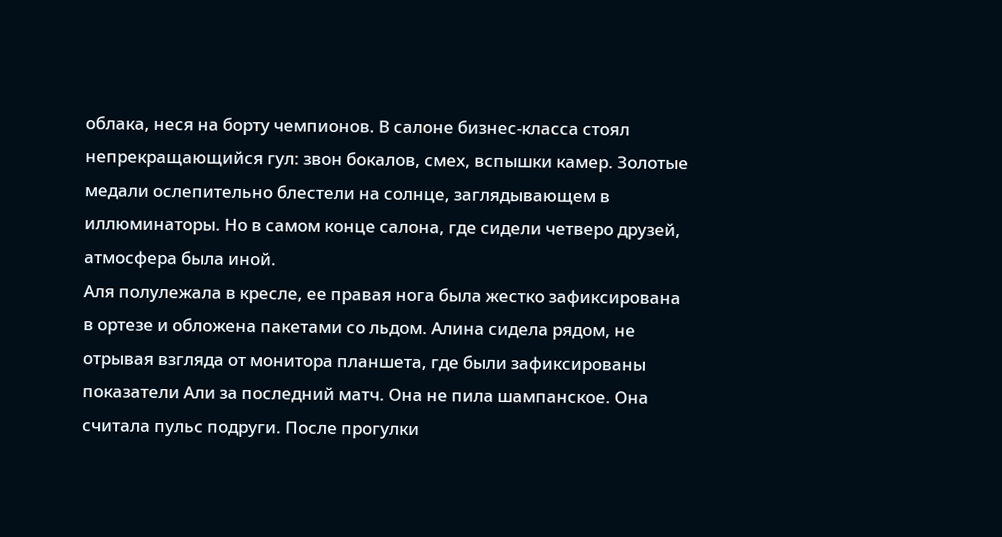облака, неся на борту чемпионов. В салоне бизнес-класса стоял непрекращающийся гул: звон бокалов, смех, вспышки камер. Золотые медали ослепительно блестели на солнце, заглядывающем в иллюминаторы. Но в самом конце салона, где сидели четверо друзей, атмосфера была иной.
Аля полулежала в кресле, ее правая нога была жестко зафиксирована в ортезе и обложена пакетами со льдом. Алина сидела рядом, не отрывая взгляда от монитора планшета, где были зафиксированы показатели Али за последний матч. Она не пила шампанское. Она считала пульс подруги. После прогулки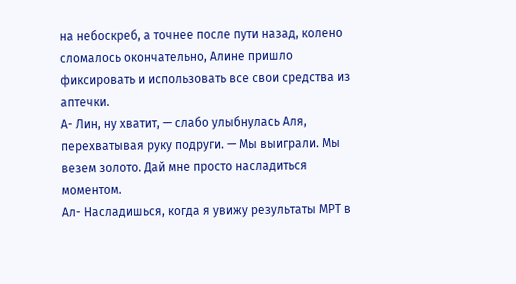на небоскреб, а точнее после пути назад, колено сломалось окончательно, Алине пришло фиксировать и использовать все свои средства из аптечки.
А- Лин, ну хватит, — слабо улыбнулась Аля, перехватывая руку подруги. — Мы выиграли. Мы везем золото. Дай мне просто насладиться моментом.
Ал- Насладишься, когда я увижу результаты МРТ в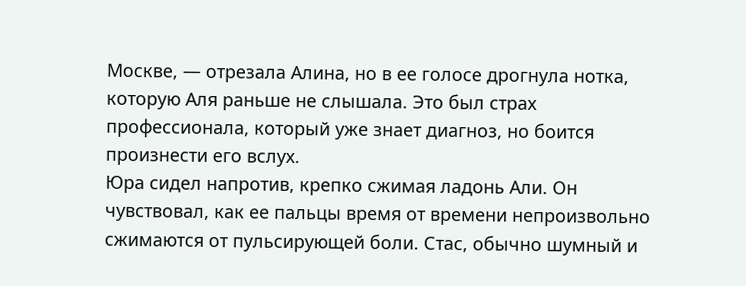Москве, — отрезала Алина, но в ее голосе дрогнула нотка, которую Аля раньше не слышала. Это был страх профессионала, который уже знает диагноз, но боится произнести его вслух.
Юра сидел напротив, крепко сжимая ладонь Али. Он чувствовал, как ее пальцы время от времени непроизвольно сжимаются от пульсирующей боли. Стас, обычно шумный и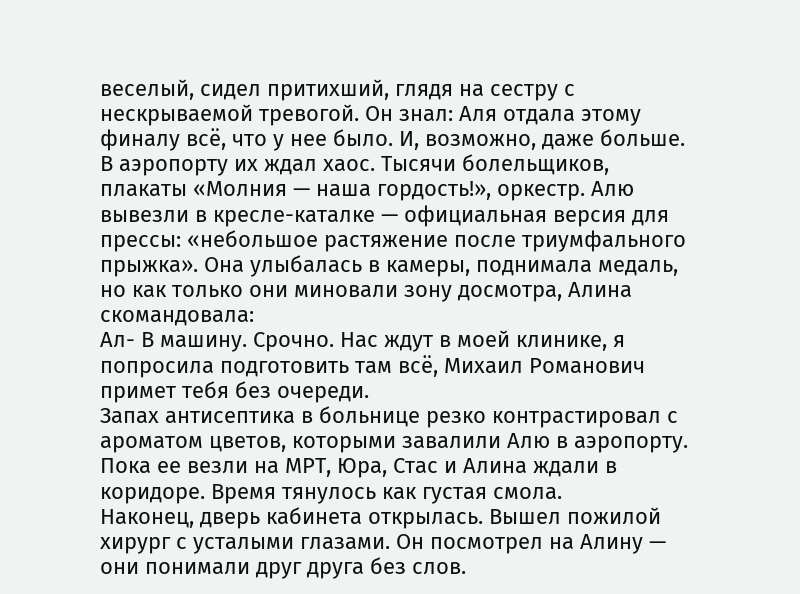веселый, сидел притихший, глядя на сестру с нескрываемой тревогой. Он знал: Аля отдала этому финалу всё, что у нее было. И, возможно, даже больше.
В аэропорту их ждал хаос. Тысячи болельщиков, плакаты «Молния — наша гордость!», оркестр. Алю вывезли в кресле-каталке — официальная версия для прессы: «небольшое растяжение после триумфального прыжка». Она улыбалась в камеры, поднимала медаль, но как только они миновали зону досмотра, Алина скомандовала:
Ал- В машину. Срочно. Нас ждут в моей клинике, я попросила подготовить там всё, Михаил Романович примет тебя без очереди.
Запах антисептика в больнице резко контрастировал с ароматом цветов, которыми завалили Алю в аэропорту. Пока ее везли на МРТ, Юра, Стас и Алина ждали в коридоре. Время тянулось как густая смола.
Наконец, дверь кабинета открылась. Вышел пожилой хирург с усталыми глазами. Он посмотрел на Алину — они понимали друг друга без слов.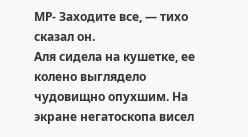МР- Заходите все, — тихо сказал он.
Аля сидела на кушетке, ее колено выглядело чудовищно опухшим. На экране негатоскопа висел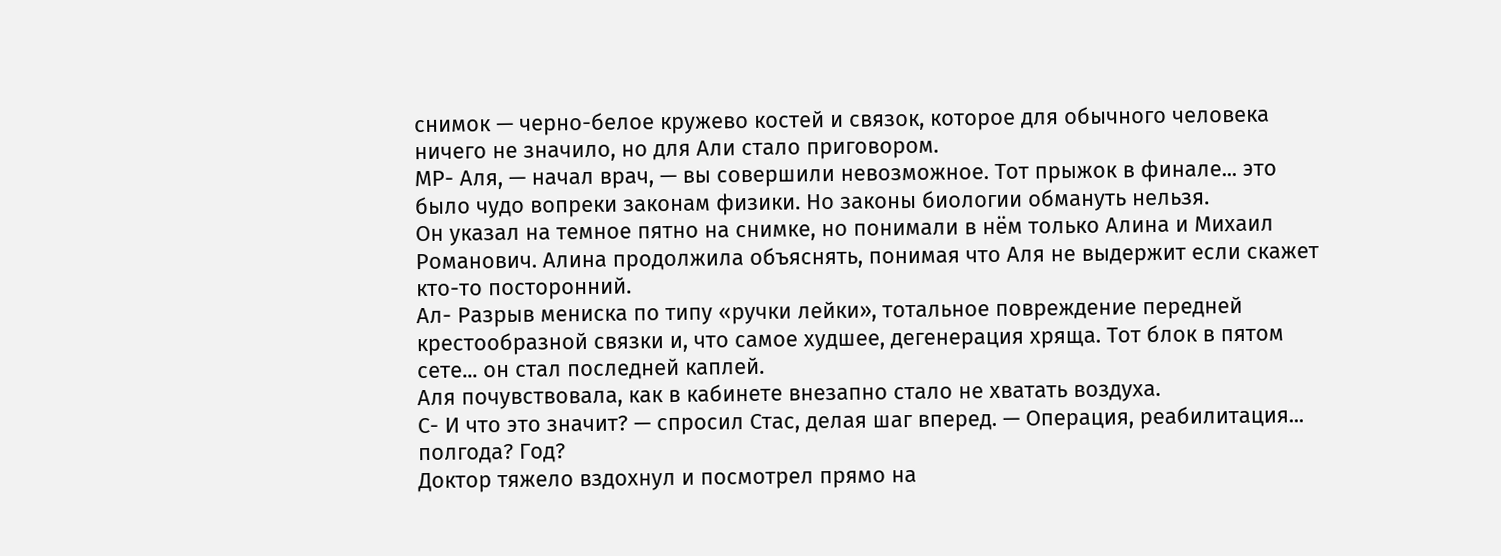снимок — черно-белое кружево костей и связок, которое для обычного человека ничего не значило, но для Али стало приговором.
МР- Аля, — начал врач, — вы совершили невозможное. Тот прыжок в финале... это было чудо вопреки законам физики. Но законы биологии обмануть нельзя.
Он указал на темное пятно на снимке, но понимали в нём только Алина и Михаил Романович. Алина продолжила объяснять, понимая что Аля не выдержит если скажет кто-то посторонний.
Ал- Разрыв мениска по типу «ручки лейки», тотальное повреждение передней крестообразной связки и, что самое худшее, дегенерация хряща. Тот блок в пятом сете... он стал последней каплей.
Аля почувствовала, как в кабинете внезапно стало не хватать воздуха.
С- И что это значит? — спросил Стас, делая шаг вперед. — Операция, реабилитация... полгода? Год?
Доктор тяжело вздохнул и посмотрел прямо на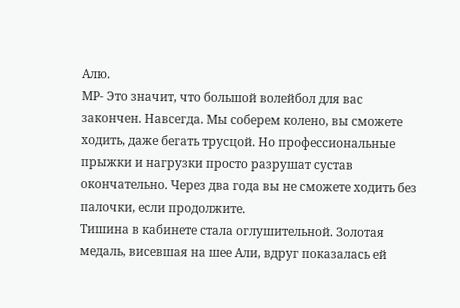Алю.
МР- Это значит, что большой волейбол для вас закончен. Навсегда. Мы соберем колено, вы сможете ходить, даже бегать трусцой. Но профессиональные прыжки и нагрузки просто разрушат сустав окончательно. Через два года вы не сможете ходить без палочки, если продолжите.
Тишина в кабинете стала оглушительной. Золотая медаль, висевшая на шее Али, вдруг показалась ей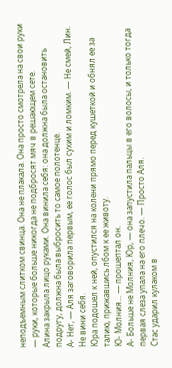неподъемным слитком свинца. Она не плакала. Она просто смотрела на свои руки — руки, которые больше никогда не подбросят мяч в решающем сете.
Алина закрыла лицо руками. Она винила себя: она должна была остановить подругу, должна была выбросить то самое полотенце.
А- Нет, — Аля заговорила первым, ее голос был сухим и ломким. — Не смей, Лин. Не вини себя.
Юра подошел к ней, опустился на колени прямо перед кушеткой и обнял ее за талию, прижавшись лбом к ее животу.
Ю- Молния... — прошептал он.
А- Больше не Молния, Юр, — она запустила пальцы в его волосы, и только тогда первая слеза упала на его плечо. — Просто Аля.
Стас ударил кулаком в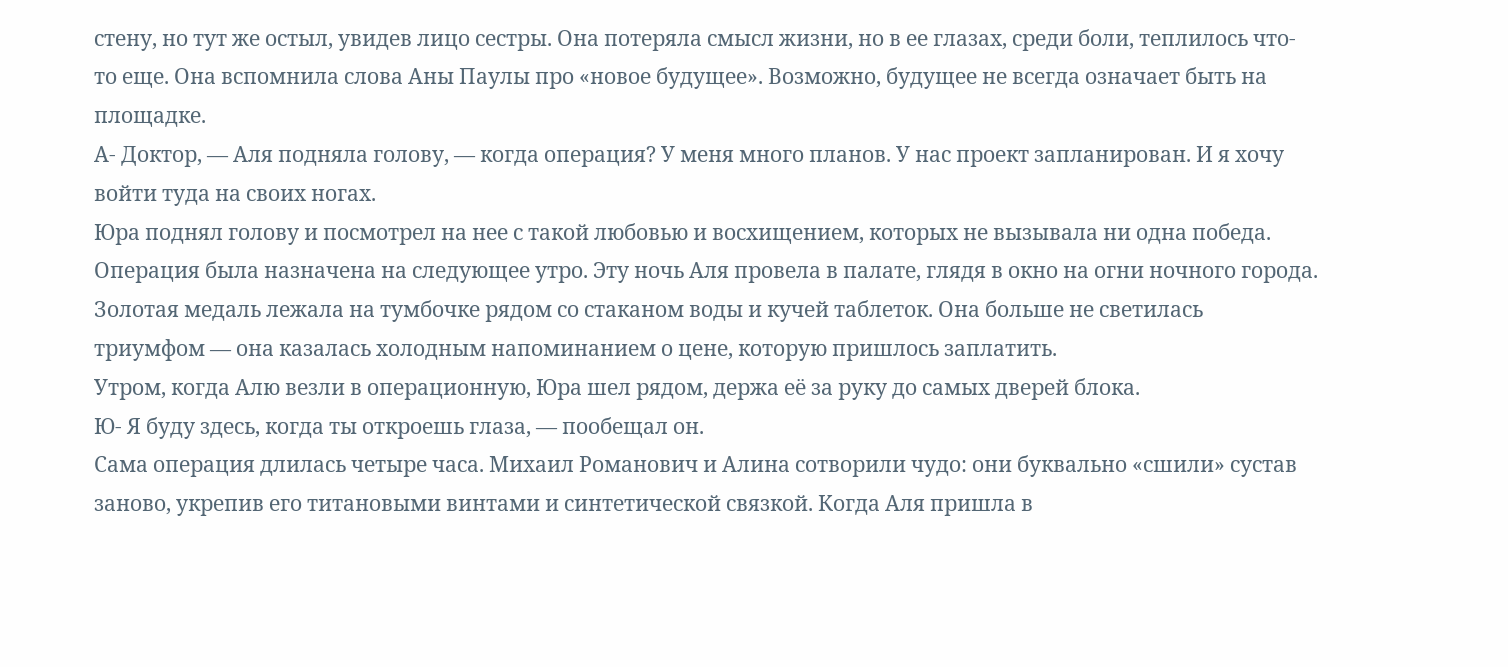стену, но тут же остыл, увидев лицо сестры. Она потеряла смысл жизни, но в ее глазах, среди боли, теплилось что-то еще. Она вспомнила слова Аны Паулы про «новое будущее». Возможно, будущее не всегда означает быть на площадке.
А- Доктор, — Аля подняла голову, — когда операция? У меня много планов. У нас проект запланирован. И я хочу войти туда на своих ногах.
Юра поднял голову и посмотрел на нее с такой любовью и восхищением, которых не вызывала ни одна победа.
Операция была назначена на следующее утро. Эту ночь Аля провела в палате, глядя в окно на огни ночного города. Золотая медаль лежала на тумбочке рядом со стаканом воды и кучей таблеток. Она больше не светилась триумфом — она казалась холодным напоминанием о цене, которую пришлось заплатить.
Утром, когда Алю везли в операционную, Юра шел рядом, держа её за руку до самых дверей блока.
Ю- Я буду здесь, когда ты откроешь глаза, — пообещал он.
Сама операция длилась четыре часа. Михаил Романович и Алина сотворили чудо: они буквально «сшили» сустав заново, укрепив его титановыми винтами и синтетической связкой. Когда Аля пришла в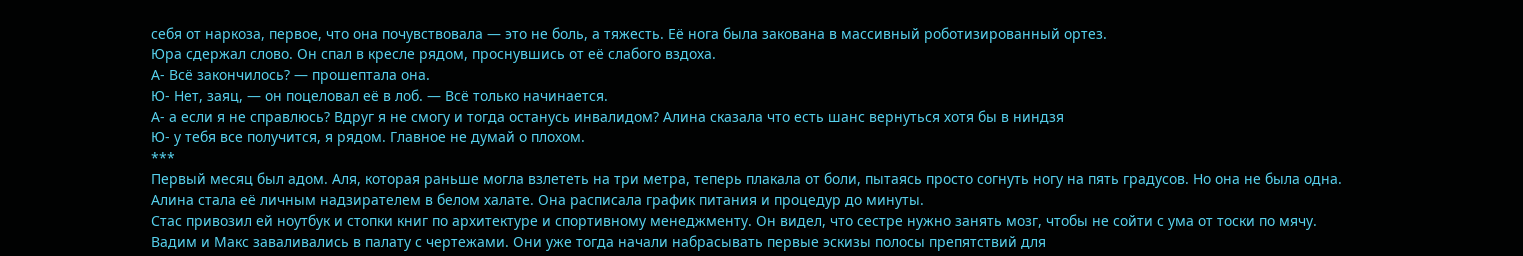себя от наркоза, первое, что она почувствовала — это не боль, а тяжесть. Её нога была закована в массивный роботизированный ортез.
Юра сдержал слово. Он спал в кресле рядом, проснувшись от её слабого вздоха.
А- Всё закончилось? — прошептала она.
Ю- Нет, заяц, — он поцеловал её в лоб. — Всё только начинается.
А- а если я не справлюсь? Вдруг я не смогу и тогда останусь инвалидом? Алина сказала что есть шанс вернуться хотя бы в ниндзя
Ю- у тебя все получится, я рядом. Главное не думай о плохом.
***
Первый месяц был адом. Аля, которая раньше могла взлететь на три метра, теперь плакала от боли, пытаясь просто согнуть ногу на пять градусов. Но она не была одна.
Алина стала её личным надзирателем в белом халате. Она расписала график питания и процедур до минуты.
Стас привозил ей ноутбук и стопки книг по архитектуре и спортивному менеджменту. Он видел, что сестре нужно занять мозг, чтобы не сойти с ума от тоски по мячу.
Вадим и Макс заваливались в палату с чертежами. Они уже тогда начали набрасывать первые эскизы полосы препятствий для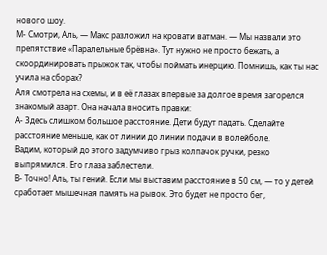нового шоу.
М- Смотри, Аль, — Макс разложил на кровати ватман. — Мы назвали это препятствие «Паралельные брёвна». Тут нужно не просто бежать, а скоординировать прыжок так, чтобы поймать инерцию. Помнишь, как ты нас учила на сборах?
Аля смотрела на схемы, и в её глазах впервые за долгое время загорелся знакомый азарт. Она начала вносить правки:
А- Здесь слишком большое расстояние. Дети будут падать. Сделайте расстояние меньше, как от линии до линии подачи в волейболе.
Вадим, который до этого задумчиво грыз колпачок ручки, резко выпрямился. Его глаза заблестели.
В- Точно! Аль, ты гений. Если мы выставим расстояние в 50 см, — то у детей сработает мышечная память на рывок. Это будет не просто бег,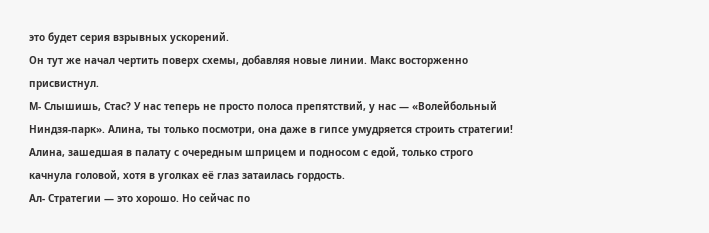это будет серия взрывных ускорений.
Он тут же начал чертить поверх схемы, добавляя новые линии. Макс восторженно присвистнул.
М- Слышишь, Стас? У нас теперь не просто полоса препятствий, у нас — «Волейбольный Ниндзя-парк». Алина, ты только посмотри, она даже в гипсе умудряется строить стратегии!
Алина, зашедшая в палату с очередным шприцем и подносом с едой, только строго качнула головой, хотя в уголках её глаз затаилась гордость.
Ал- Стратегии — это хорошо. Но сейчас по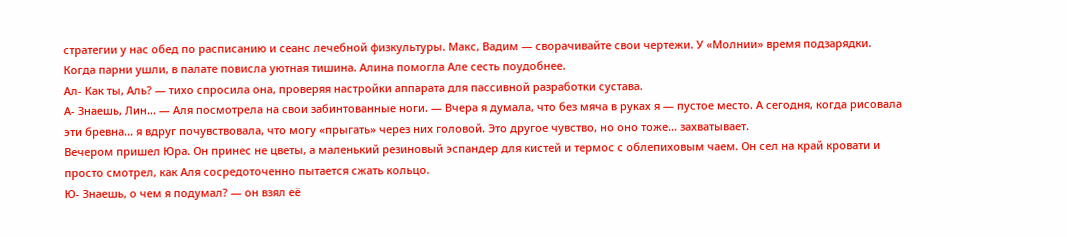стратегии у нас обед по расписанию и сеанс лечебной физкультуры. Макс, Вадим — сворачивайте свои чертежи. У «Молнии» время подзарядки.
Когда парни ушли, в палате повисла уютная тишина. Алина помогла Але сесть поудобнее.
Ал- Как ты, Аль? — тихо спросила она, проверяя настройки аппарата для пассивной разработки сустава.
А- Знаешь, Лин... — Аля посмотрела на свои забинтованные ноги. — Вчера я думала, что без мяча в руках я — пустое место. А сегодня, когда рисовала эти бревна... я вдруг почувствовала, что могу «прыгать» через них головой. Это другое чувство, но оно тоже... захватывает.
Вечером пришел Юра. Он принес не цветы, а маленький резиновый эспандер для кистей и термос с облепиховым чаем. Он сел на край кровати и просто смотрел, как Аля сосредоточенно пытается сжать кольцо.
Ю- Знаешь, о чем я подумал? — он взял её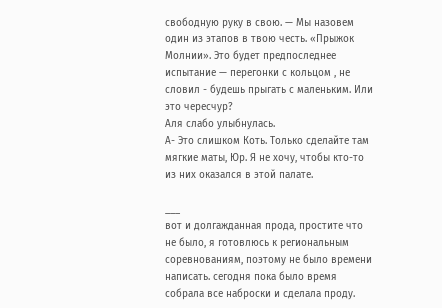свободную руку в свою. — Мы назовем один из этапов в твою честь. «Прыжок Молнии». Это будет предпоследнее испытание — перегонки с кольцом , не словил - будешь прыгать с маленьким. Или это чересчур?
Аля слабо улыбнулась.
А- Это слишком Коть. Только сделайте там мягкие маты, Юр. Я не хочу, чтобы кто-то из них оказался в этой палате.

___
вот и долгажданная прода, простите что не было, я готовлюсь к региональным соревнованиям, поэтому не было времени написать. сегодня пока было время собрала все наброски и сделала проду.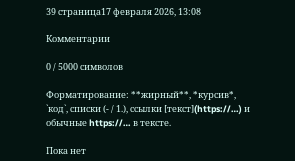39 страница17 февраля 2026, 13:08

Комментарии

0 / 5000 символов

Форматирование: **жирный**, *курсив*, `код`, списки (- / 1.), ссылки [текст](https://…) и обычные https://… в тексте.

Пока нет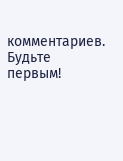комментариев. Будьте первым!